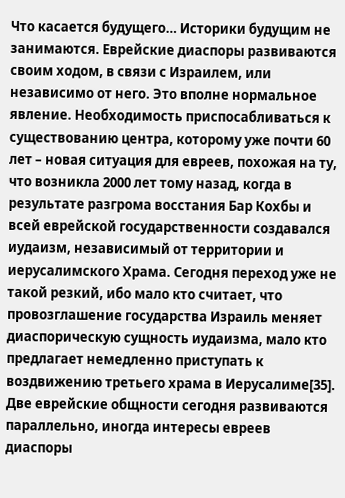Что касается будущего… Историки будущим не занимаются. Еврейские диаспоры развиваются своим ходом, в связи с Израилем, или независимо от него. Это вполне нормальное явление. Необходимость приспосабливаться к существованию центра, которому уже почти 60 лет – новая ситуация для евреев, похожая на ту, что возникла 2000 лет тому назад, когда в результате разгрома восстания Бар Кохбы и всей еврейской государственности создавался иудаизм, независимый от территории и иерусалимского Храма. Сегодня переход уже не такой резкий, ибо мало кто считает, что провозглашение государства Израиль меняет диаспорическую сущность иудаизма, мало кто предлагает немедленно приступать к воздвижению третьего храма в Иерусалиме[35]. Две еврейские общности сегодня развиваются параллельно, иногда интересы евреев диаспоры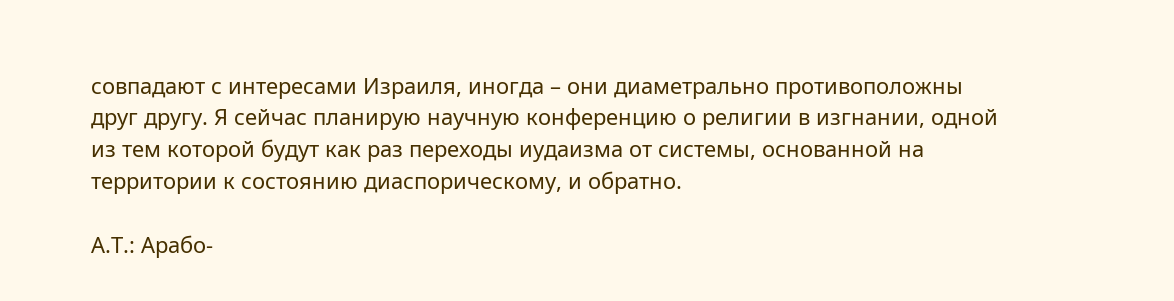совпадают с интересами Израиля, иногда – они диаметрально противоположны друг другу. Я сейчас планирую научную конференцию о религии в изгнании, одной из тем которой будут как раз переходы иудаизма от системы, основанной на территории к состоянию диаспорическому, и обратно.

А.Т.: Арабо-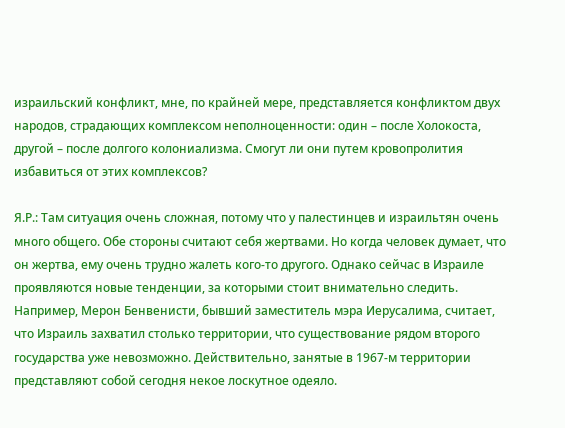израильский конфликт, мне, по крайней мере, представляется конфликтом двух народов, страдающих комплексом неполноценности: один – после Холокоста, другой – после долгого колониализма. Смогут ли они путем кровопролития избавиться от этих комплексов?

Я.Р.: Там ситуация очень сложная, потому что у палестинцев и израильтян очень много общего. Обе стороны считают себя жертвами. Но когда человек думает, что он жертва, ему очень трудно жалеть кого-то другого. Однако сейчас в Израиле проявляются новые тенденции, за которыми стоит внимательно следить. Например, Мерон Бенвенисти, бывший заместитель мэра Иерусалима, считает, что Израиль захватил столько территории, что существование рядом второго государства уже невозможно. Действительно, занятые в 1967-м территории представляют собой сегодня некое лоскутное одеяло.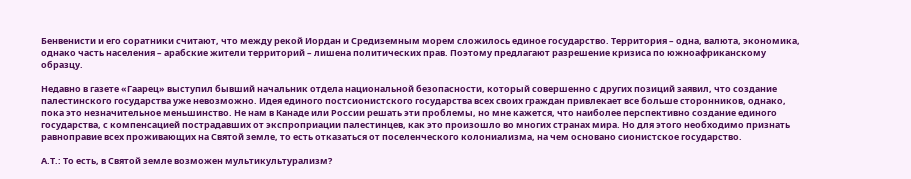Бенвенисти и его соратники считают, что между рекой Иордан и Средиземным морем сложилось единое государство. Территория – одна, валюта, экономика, однако часть населения – арабские жители территорий – лишена политических прав. Поэтому предлагают разрешение кризиса по южноафриканскому образцу.

Недавно в газете «Гаарец» выступил бывший начальник отдела национальной безопасности, который совершенно с других позиций заявил, что создание палестинского государства уже невозможно. Идея единого постсионистского государства всех своих граждан привлекает все больше сторонников, однако, пока это незначительное меньшинство. Не нам в Канаде или России решать эти проблемы, но мне кажется, что наиболее перспективно создание единого государства, с компенсацией пострадавших от экспроприации палестинцев, как это произошло во многих странах мира. Но для этого необходимо признать равноправие всех проживающих на Святой земле, то есть отказаться от поселенческого колониализма, на чем основано сионистское государство.

А.Т.: То есть, в Святой земле возможен мультикультурализм?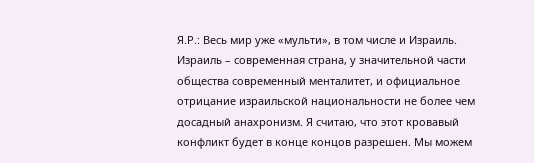Я.Р.: Весь мир уже «мульти», в том числе и Израиль. Израиль – современная страна, у значительной части общества современный менталитет, и официальное отрицание израильской национальности не более чем досадный анахронизм. Я считаю, что этот кровавый конфликт будет в конце концов разрешен. Мы можем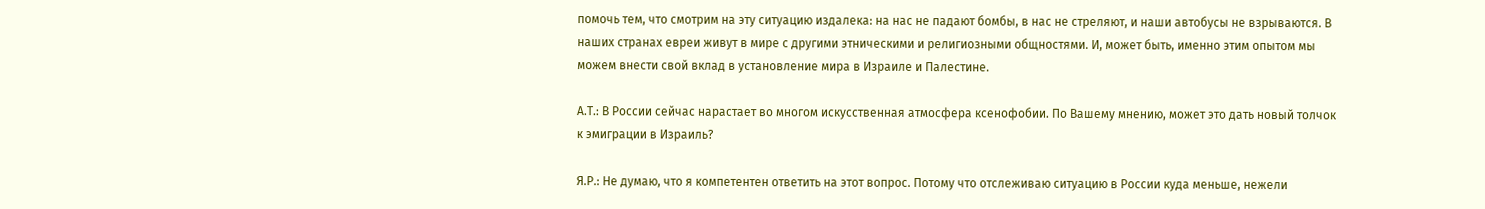помочь тем, что смотрим на эту ситуацию издалека: на нас не падают бомбы, в нас не стреляют, и наши автобусы не взрываются. В наших странах евреи живут в мире с другими этническими и религиозными общностями. И, может быть, именно этим опытом мы можем внести свой вклад в установление мира в Израиле и Палестине.

А.Т.: В России сейчас нарастает во многом искусственная атмосфера ксенофобии. По Вашему мнению, может это дать новый толчок к эмиграции в Израиль?

Я.Р.: Не думаю, что я компетентен ответить на этот вопрос. Потому что отслеживаю ситуацию в России куда меньше, нежели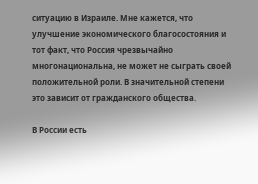ситуацию в Израиле. Мне кажется, что улучшение экономического благосостояния и тот факт, что Россия чрезвычайно многонациональна, не может не сыграть своей положительной роли. В значительной степени это зависит от гражданского общества.

В России есть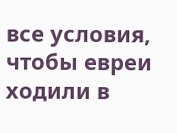все условия, чтобы евреи ходили в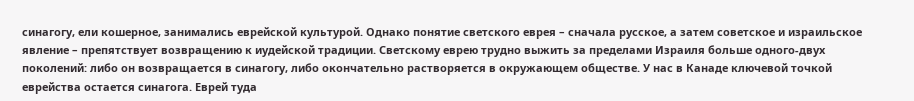синагогу, ели кошерное, занимались еврейской культурой. Однако понятие светского еврея – сначала русское, а затем советское и израильское явление – препятствует возвращению к иудейской традиции. Светскому еврею трудно выжить за пределами Израиля больше одного-двух поколений: либо он возвращается в синагогу, либо окончательно растворяется в окружающем обществе. У нас в Канаде ключевой точкой еврейства остается синагога. Еврей туда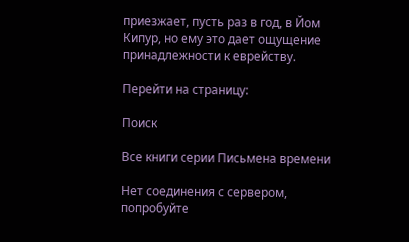приезжает, пусть раз в год, в Йом Кипур, но ему это дает ощущение принадлежности к еврейству.

Перейти на страницу:

Поиск

Все книги серии Письмена времени

Нет соединения с сервером, попробуйте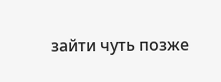зайти чуть позже